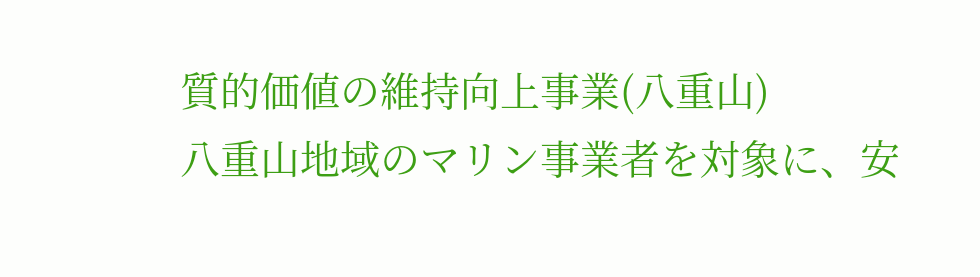質的価値の維持向上事業(八重山)
八重山地域のマリン事業者を対象に、安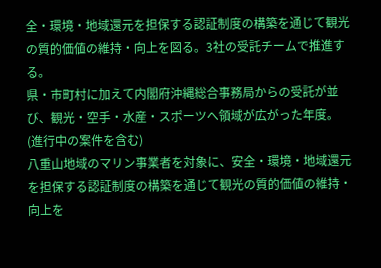全・環境・地域還元を担保する認証制度の構築を通じて観光の質的価値の維持・向上を図る。3社の受託チームで推進する。
県・市町村に加えて内閣府沖縄総合事務局からの受託が並び、観光・空手・水産・スポーツへ領域が広がった年度。(進行中の案件を含む)
八重山地域のマリン事業者を対象に、安全・環境・地域還元を担保する認証制度の構築を通じて観光の質的価値の維持・向上を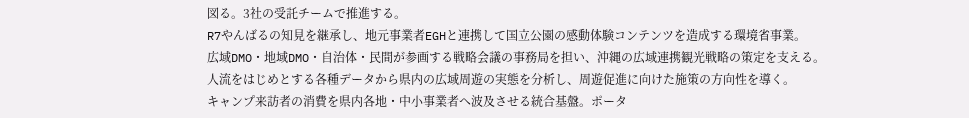図る。3社の受託チームで推進する。
R7やんばるの知見を継承し、地元事業者EGHと連携して国立公園の感動体験コンテンツを造成する環境省事業。
広域DMO・地域DMO・自治体・民間が参画する戦略会議の事務局を担い、沖縄の広域連携観光戦略の策定を支える。
人流をはじめとする各種データから県内の広域周遊の実態を分析し、周遊促進に向けた施策の方向性を導く。
キャンプ来訪者の消費を県内各地・中小事業者へ波及させる統合基盤。ポータ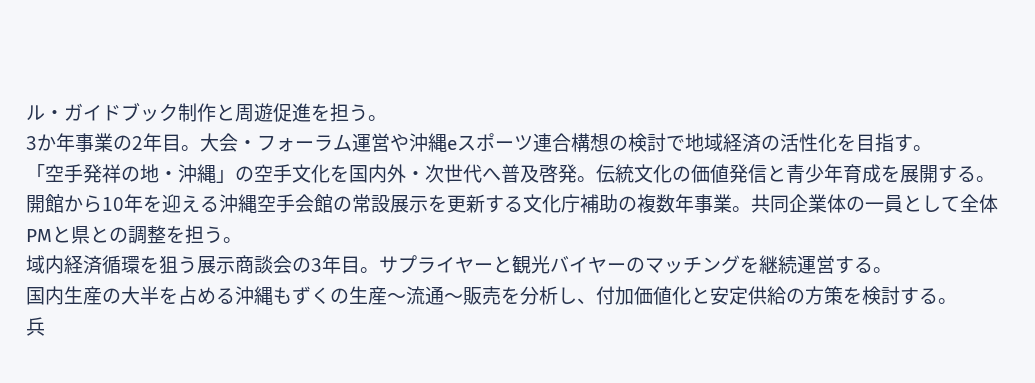ル・ガイドブック制作と周遊促進を担う。
3か年事業の2年目。大会・フォーラム運営や沖縄eスポーツ連合構想の検討で地域経済の活性化を目指す。
「空手発祥の地・沖縄」の空手文化を国内外・次世代へ普及啓発。伝統文化の価値発信と青少年育成を展開する。
開館から10年を迎える沖縄空手会館の常設展示を更新する文化庁補助の複数年事業。共同企業体の一員として全体PMと県との調整を担う。
域内経済循環を狙う展示商談会の3年目。サプライヤーと観光バイヤーのマッチングを継続運営する。
国内生産の大半を占める沖縄もずくの生産〜流通〜販売を分析し、付加価値化と安定供給の方策を検討する。
兵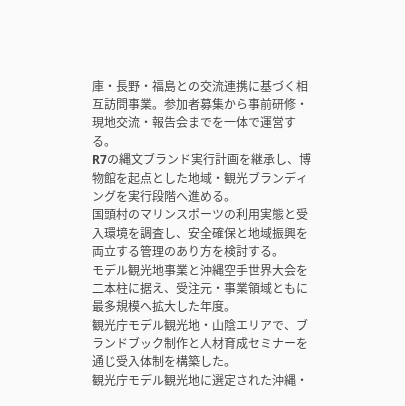庫・長野・福島との交流連携に基づく相互訪問事業。参加者募集から事前研修・現地交流・報告会までを一体で運営する。
R7の縄文ブランド実行計画を継承し、博物館を起点とした地域・観光ブランディングを実行段階へ進める。
国頭村のマリンスポーツの利用実態と受入環境を調査し、安全確保と地域振興を両立する管理のあり方を検討する。
モデル観光地事業と沖縄空手世界大会を二本柱に据え、受注元・事業領域ともに最多規模へ拡大した年度。
観光庁モデル観光地・山陰エリアで、ブランドブック制作と人材育成セミナーを通じ受入体制を構築した。
観光庁モデル観光地に選定された沖縄・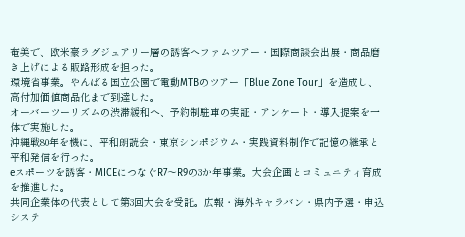奄美で、欧米豪ラグジュアリー層の誘客へファムツアー・国際商談会出展・商品磨き上げによる販路形成を担った。
環境省事業。やんばる国立公園で電動MTBのツアー「Blue Zone Tour」を造成し、高付加価値商品化まで到達した。
オーバーツーリズムの渋滞緩和へ、予約制駐車の実証・アンケート・導入提案を一体で実施した。
沖縄戦80年を機に、平和朗読会・東京シンポジウム・実践資料制作で記憶の継承と平和発信を行った。
eスポーツを誘客・MICEにつなぐR7〜R9の3か年事業。大会企画とコミュニティ育成を推進した。
共同企業体の代表として第3回大会を受託。広報・海外キャラバン・県内予選・申込システ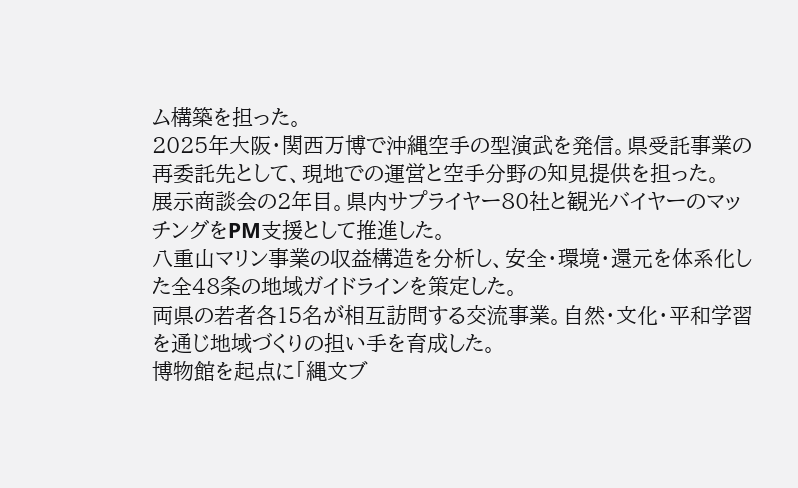ム構築を担った。
2025年大阪・関西万博で沖縄空手の型演武を発信。県受託事業の再委託先として、現地での運営と空手分野の知見提供を担った。
展示商談会の2年目。県内サプライヤー80社と観光バイヤーのマッチングをPM支援として推進した。
八重山マリン事業の収益構造を分析し、安全・環境・還元を体系化した全48条の地域ガイドラインを策定した。
両県の若者各15名が相互訪問する交流事業。自然・文化・平和学習を通じ地域づくりの担い手を育成した。
博物館を起点に「縄文ブ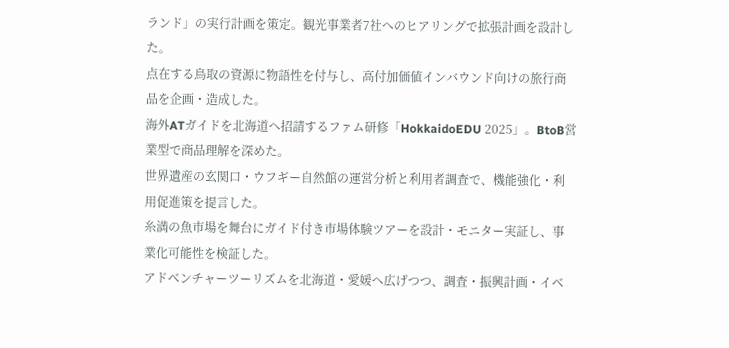ランド」の実行計画を策定。観光事業者7社へのヒアリングで拡張計画を設計した。
点在する鳥取の資源に物語性を付与し、高付加価値インバウンド向けの旅行商品を企画・造成した。
海外ATガイドを北海道へ招請するファム研修「HokkaidoEDU 2025」。BtoB営業型で商品理解を深めた。
世界遺産の玄関口・ウフギー自然館の運営分析と利用者調査で、機能強化・利用促進策を提言した。
糸満の魚市場を舞台にガイド付き市場体験ツアーを設計・モニター実証し、事業化可能性を検証した。
アドベンチャーツーリズムを北海道・愛媛へ広げつつ、調査・振興計画・イベ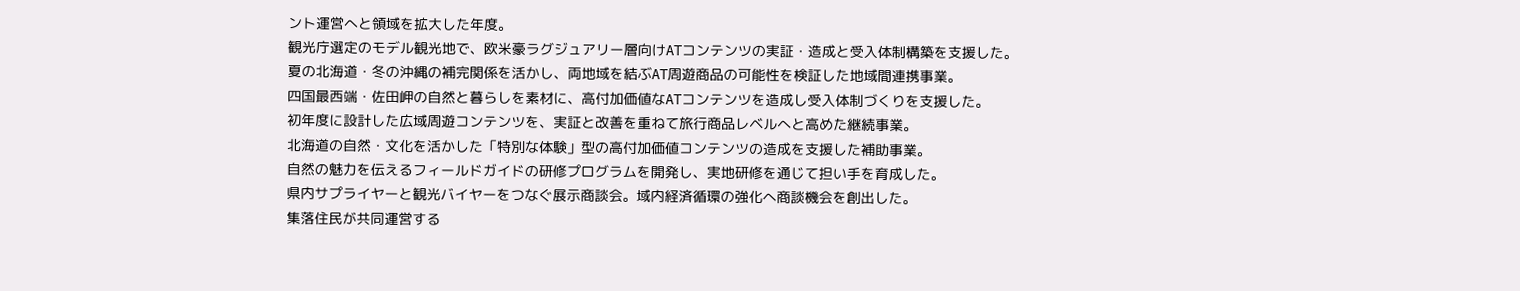ント運営へと領域を拡大した年度。
観光庁選定のモデル観光地で、欧米豪ラグジュアリー層向けATコンテンツの実証・造成と受入体制構築を支援した。
夏の北海道・冬の沖縄の補完関係を活かし、両地域を結ぶAT周遊商品の可能性を検証した地域間連携事業。
四国最西端・佐田岬の自然と暮らしを素材に、高付加価値なATコンテンツを造成し受入体制づくりを支援した。
初年度に設計した広域周遊コンテンツを、実証と改善を重ねて旅行商品レベルへと高めた継続事業。
北海道の自然・文化を活かした「特別な体験」型の高付加価値コンテンツの造成を支援した補助事業。
自然の魅力を伝えるフィールドガイドの研修プログラムを開発し、実地研修を通じて担い手を育成した。
県内サプライヤーと観光バイヤーをつなぐ展示商談会。域内経済循環の強化へ商談機会を創出した。
集落住民が共同運営する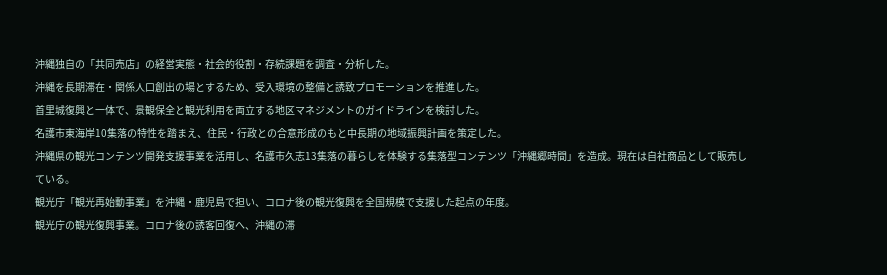沖縄独自の「共同売店」の経営実態・社会的役割・存続課題を調査・分析した。
沖縄を長期滞在・関係人口創出の場とするため、受入環境の整備と誘致プロモーションを推進した。
首里城復興と一体で、景観保全と観光利用を両立する地区マネジメントのガイドラインを検討した。
名護市東海岸10集落の特性を踏まえ、住民・行政との合意形成のもと中長期の地域振興計画を策定した。
沖縄県の観光コンテンツ開発支援事業を活用し、名護市久志13集落の暮らしを体験する集落型コンテンツ「沖縄郷時間」を造成。現在は自社商品として販売している。
観光庁「観光再始動事業」を沖縄・鹿児島で担い、コロナ後の観光復興を全国規模で支援した起点の年度。
観光庁の観光復興事業。コロナ後の誘客回復へ、沖縄の滞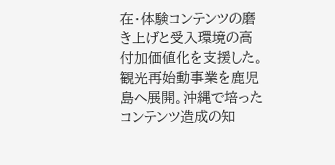在・体験コンテンツの磨き上げと受入環境の高付加価値化を支援した。
観光再始動事業を鹿児島へ展開。沖縄で培ったコンテンツ造成の知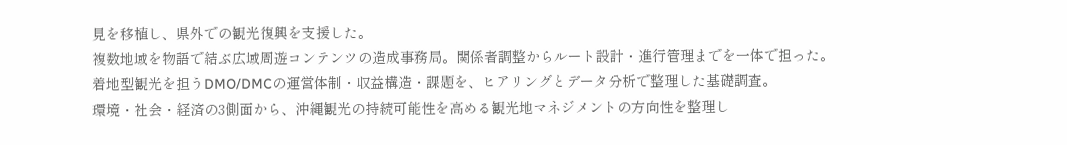見を移植し、県外での観光復興を支援した。
複数地域を物語で結ぶ広域周遊コンテンツの造成事務局。関係者調整からルート設計・進行管理までを一体で担った。
着地型観光を担うDMO/DMCの運営体制・収益構造・課題を、ヒアリングとデータ分析で整理した基礎調査。
環境・社会・経済の3側面から、沖縄観光の持続可能性を高める観光地マネジメントの方向性を整理し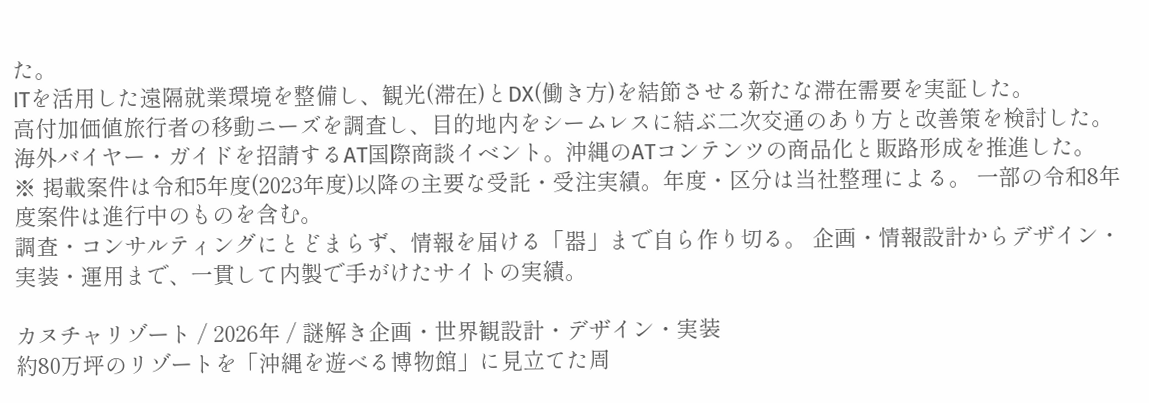た。
ITを活用した遠隔就業環境を整備し、観光(滞在)とDX(働き方)を結節させる新たな滞在需要を実証した。
高付加価値旅行者の移動ニーズを調査し、目的地内をシームレスに結ぶ二次交通のあり方と改善策を検討した。
海外バイヤー・ガイドを招請するAT国際商談イベント。沖縄のATコンテンツの商品化と販路形成を推進した。
※ 掲載案件は令和5年度(2023年度)以降の主要な受託・受注実績。年度・区分は当社整理による。 一部の令和8年度案件は進行中のものを含む。
調査・コンサルティングにとどまらず、情報を届ける「器」まで自ら作り切る。 企画・情報設計からデザイン・実装・運用まで、一貫して内製で手がけたサイトの実績。

カヌチャリゾート / 2026年 / 謎解き企画・世界観設計・デザイン・実装
約80万坪のリゾートを「沖縄を遊べる博物館」に見立てた周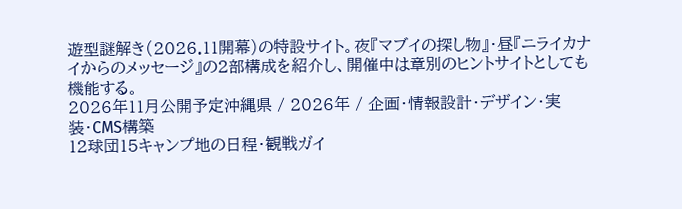遊型謎解き(2026.11開幕)の特設サイト。夜『マブイの探し物』・昼『ニライカナイからのメッセージ』の2部構成を紹介し、開催中は章別のヒントサイトとしても機能する。
2026年11月公開予定沖縄県 / 2026年 / 企画・情報設計・デザイン・実装・CMS構築
12球団15キャンプ地の日程・観戦ガイ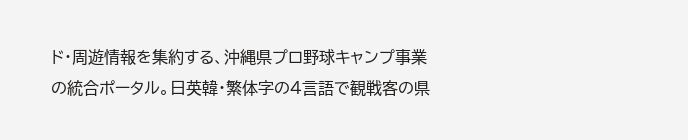ド・周遊情報を集約する、沖縄県プロ野球キャンプ事業の統合ポータル。日英韓・繁体字の4言語で観戦客の県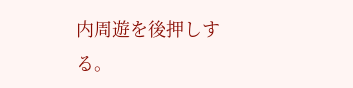内周遊を後押しする。